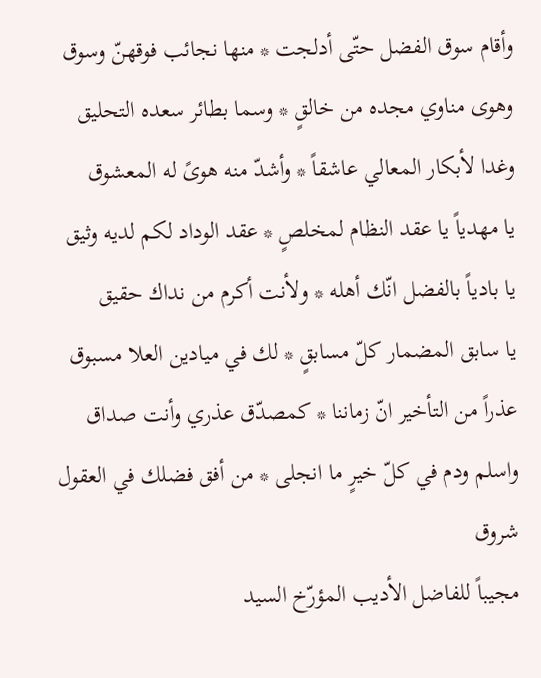وأقام سوق الفضل حتّى أدلجت * منها نجائب فوقهنّ وسوق
وهوى مناوي مجده من خالقٍ * وسما بطائر سعده التحليق
وغدا لأبكار المعالي عاشقاً * وأشدّ منه هوىً له المعشوق
يا مهدياً يا عقد النظام لمخلصٍ * عقد الوداد لكم لديه وثيق
يا بادياً بالفضل انّك أهله * ولأنت أكرم من نداك حقيق
يا سابق المضمار كلّ مسابقٍ * لك في ميادين العلا مسبوق
عذراً من التأخير انّ زماننا * كمصدّق عذري وأنت صداق
واسلم ودم في كلّ خيرٍ ما انجلى * من أفق فضلك في العقول شروق
مجيباً للفاضل الأديب المؤرّخ السيد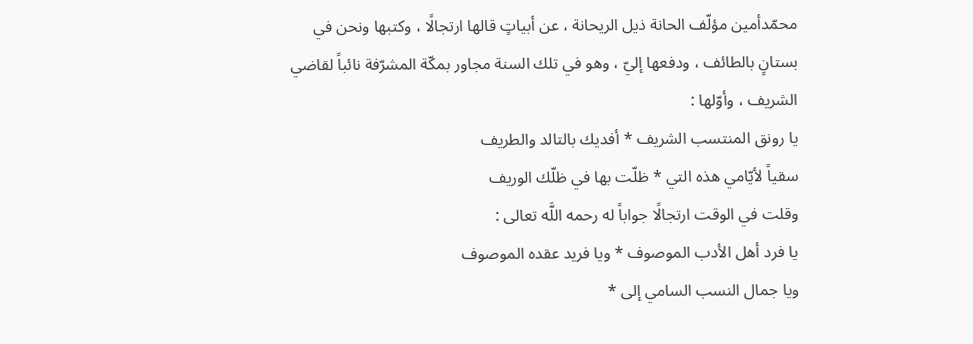محمّدأمين مؤلّف الحانة ذيل الريحانة ، عن أبياتٍ قالها ارتجالًا ، وكتبها ونحن في بستانٍ بالطائف ، ودفعها إليّ ، وهو في تلك السنة مجاور بمكّة المشرّفة نائباً لقاضي الشريف ، وأوّلها :
يا رونق المنتسب الشريف * أفديك بالتالد والطريف
سقياً لأيّامي هذه التي * ظلّت بها في ظلّك الوريف
وقلت في الوقت ارتجالًا جواباً له رحمه اللَّه تعالى :
يا فرد أهل الأدب الموصوف * ويا فريد عقده الموصوف
ويا جمال النسب السامي إلى *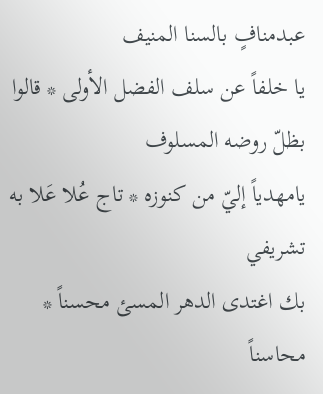عبدمنافٍ بالسنا المنيف
يا خلفاً عن سلف الفضل الأولى * قالوا بظلّ روضه المسلوف
يامهدياً إليّ من كنوزه * تاج عُلا عَلا به تشريفي
بك اغتدى الدهر المسئ محسناً * محاسناً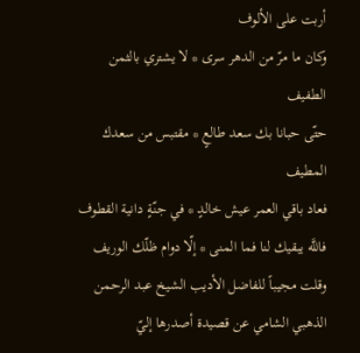أربت على الألوف
وكان ما مرّ من الدهر سرى * لا يشتري بالثمن الطفيف
حتّى حبانا بك سعد طالعٍ * مقتبس من سعدك المطيف
فعاد باقي العمر عيش خالدٍ * في جنّةٍ دانية القطوف
فاللَّه يبقيك لنا فما المنى * إلّا دوام ظلّك الوريف
وقلت مجيباً للفاضل الأديب الشيخ عبد الرحمن الذهبي الشامي عن قصيدة أصدرها إليّ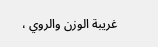غريبة الوزن والروي ،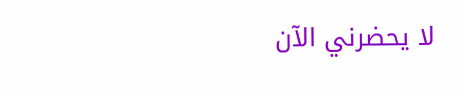لا يحضرني الآن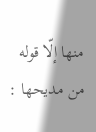منها إلّا قوله من مديحها :